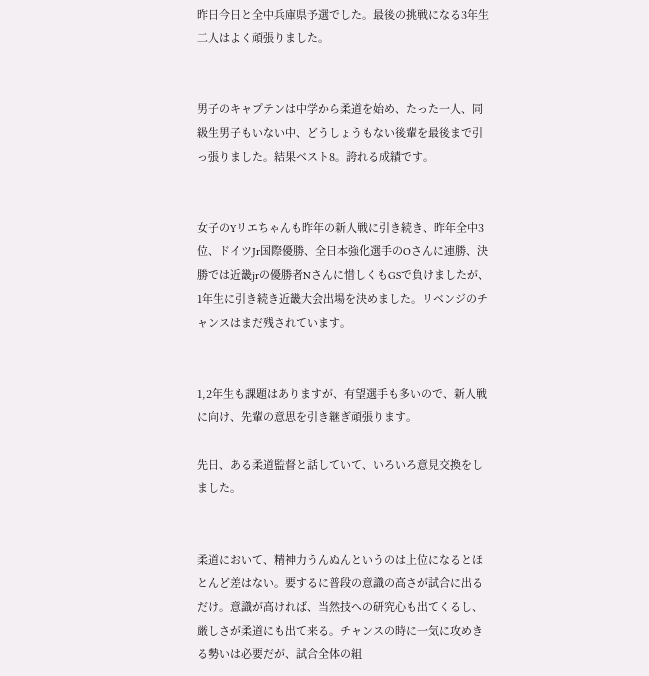昨日今日と全中兵庫県予選でした。最後の挑戦になる3年生二人はよく頑張りました。


男子のキャプテンは中学から柔道を始め、たった一人、同級生男子もいない中、どうしょうもない後輩を最後まで引っ張りました。結果ベスト8。誇れる成績です。


女子のYリエちゃんも昨年の新人戦に引き続き、昨年全中3位、ドイツJr国際優勝、全日本強化選手のOさんに連勝、決勝では近畿jrの優勝者Nさんに惜しくもGSで負けましたが、1年生に引き続き近畿大会出場を決めました。リベンジのチャンスはまだ残されています。


1,2年生も課題はありますが、有望選手も多いので、新人戦に向け、先輩の意思を引き継ぎ頑張ります。

先日、ある柔道監督と話していて、いろいろ意見交換をしました。


柔道において、精神力うんぬんというのは上位になるとほとんど差はない。要するに普段の意識の高さが試合に出るだけ。意識が高ければ、当然技への研究心も出てくるし、厳しさが柔道にも出て来る。チャンスの時に一気に攻めきる勢いは必要だが、試合全体の組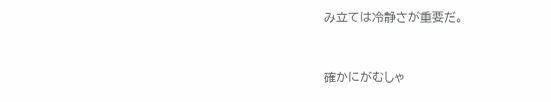み立ては冷静さが重要だ。


確かにがむしゃ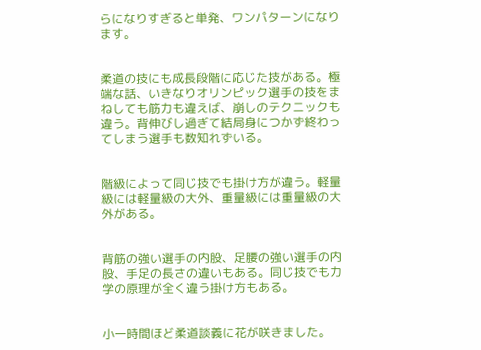らになりすぎると単発、ワンパターンになります。


柔道の技にも成長段階に応じた技がある。極端な話、いきなりオリンピック選手の技をまねしても筋力も違えば、崩しのテクニックも違う。背伸びし過ぎて結局身につかず終わってしまう選手も数知れずいる。


階級によって同じ技でも掛け方が違う。軽量級には軽量級の大外、重量級には重量級の大外がある。


背筋の強い選手の内股、足腰の強い選手の内股、手足の長さの違いもある。同じ技でも力学の原理が全く違う掛け方もある。


小一時間ほど柔道談義に花が咲きました。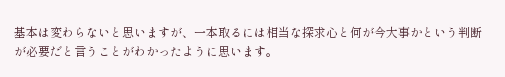基本は変わらないと思いますが、一本取るには相当な探求心と何が今大事かという判断が必要だと言うことがわかったように思います。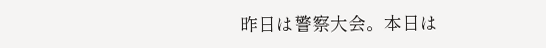昨日は警察大会。本日は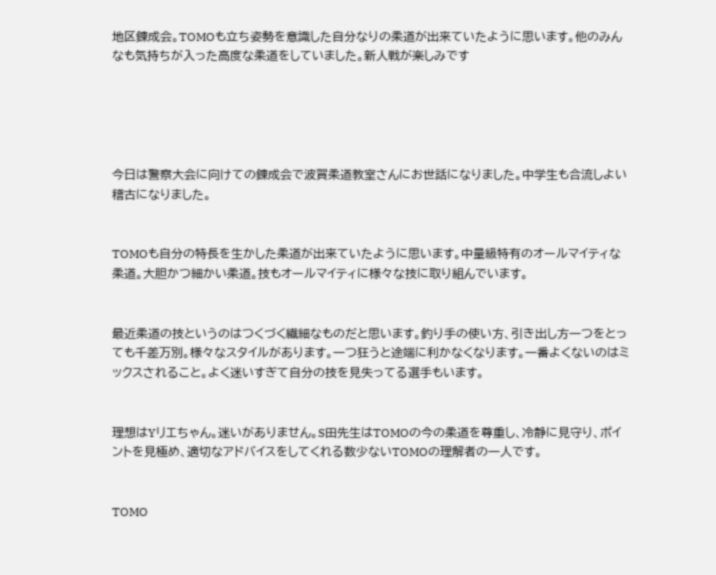地区錬成会。TOMOも立ち姿勢を意識した自分なりの柔道が出来ていたように思います。他のみんなも気持ちが入った高度な柔道をしていました。新人戦が楽しみです





今日は警察大会に向けての錬成会で波賀柔道教室さんにお世話になりました。中学生も合流しよい稽古になりました。


TOMOも自分の特長を生かした柔道が出来ていたように思います。中量級特有のオールマイティな柔道。大胆かつ細かい柔道。技もオールマイティに様々な技に取り組んでいます。


最近柔道の技というのはつくづく繊細なものだと思います。釣り手の使い方、引き出し方一つをとっても千差万別。様々なスタイルがあります。一つ狂うと途端に利かなくなります。一番よくないのはミックスされること。よく迷いすぎて自分の技を見失ってる選手もいます。


理想はYリエちゃん。迷いがありません。S田先生はTOMOの今の柔道を尊重し、冷静に見守り、ポイントを見極め、適切なアドバイスをしてくれる数少ないTOMOの理解者の一人です。


TOMO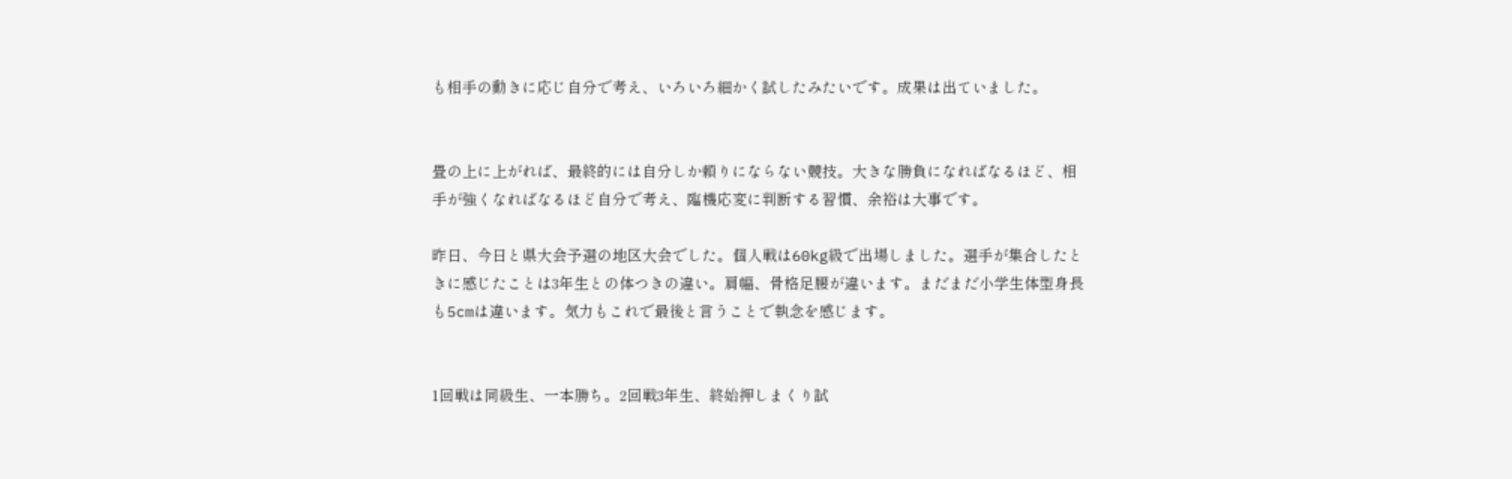も相手の動きに応じ自分で考え、いろいろ細かく試したみたいです。成果は出ていました。


畳の上に上がれば、最終的には自分しか頼りにならない競技。大きな勝負になればなるほど、相手が強くなればなるほど自分で考え、臨機応変に判断する習慣、余裕は大事です。

昨日、今日と県大会予選の地区大会でした。個人戦は60kg級で出場しました。選手が集合したときに感じたことは3年生との体つきの違い。肩幅、骨格足腰が違います。まだまだ小学生体型身長も5cmは違います。気力もこれで最後と言うことで執念を感じます。


1回戦は同級生、一本勝ち。2回戦3年生、終始押しまくり試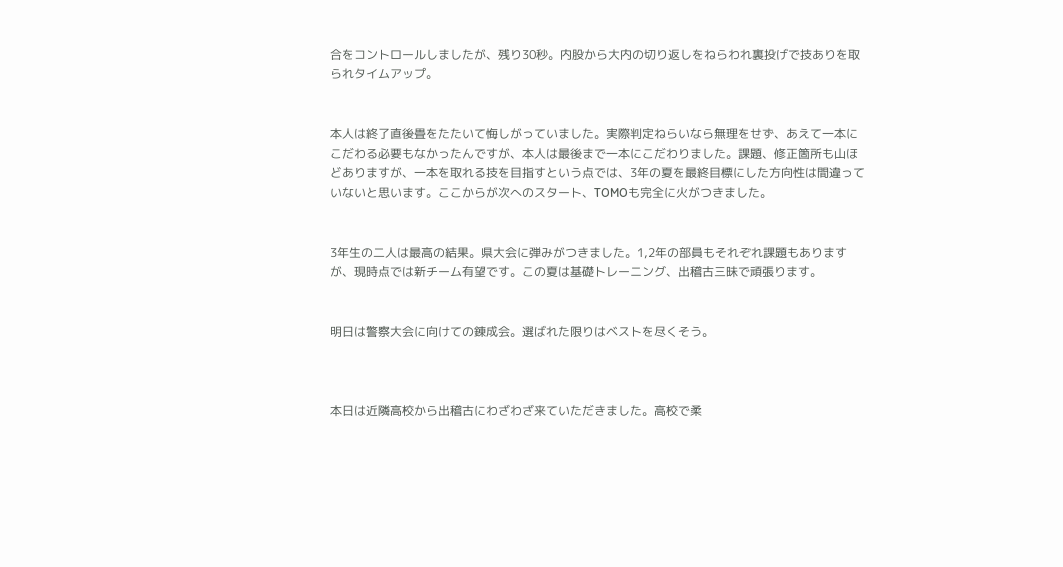合をコントロールしましたが、残り30秒。内股から大内の切り返しをねらわれ裏投げで技ありを取られタイムアップ。


本人は終了直後畳をたたいて悔しがっていました。実際判定ねらいなら無理をせず、あえて一本にこだわる必要もなかったんですが、本人は最後まで一本にこだわりました。課題、修正箇所も山ほどありますが、一本を取れる技を目指すという点では、3年の夏を最終目標にした方向性は間違っていないと思います。ここからが次へのスタート、TOMOも完全に火がつきました。


3年生の二人は最高の結果。県大会に弾みがつきました。1,2年の部員もそれぞれ課題もありますが、現時点では新チーム有望です。この夏は基礎トレーニング、出稽古三昧で頑張ります。


明日は警察大会に向けての錬成会。選ばれた限りはベストを尽くそう。



本日は近隣高校から出稽古にわざわざ来ていただきました。高校で柔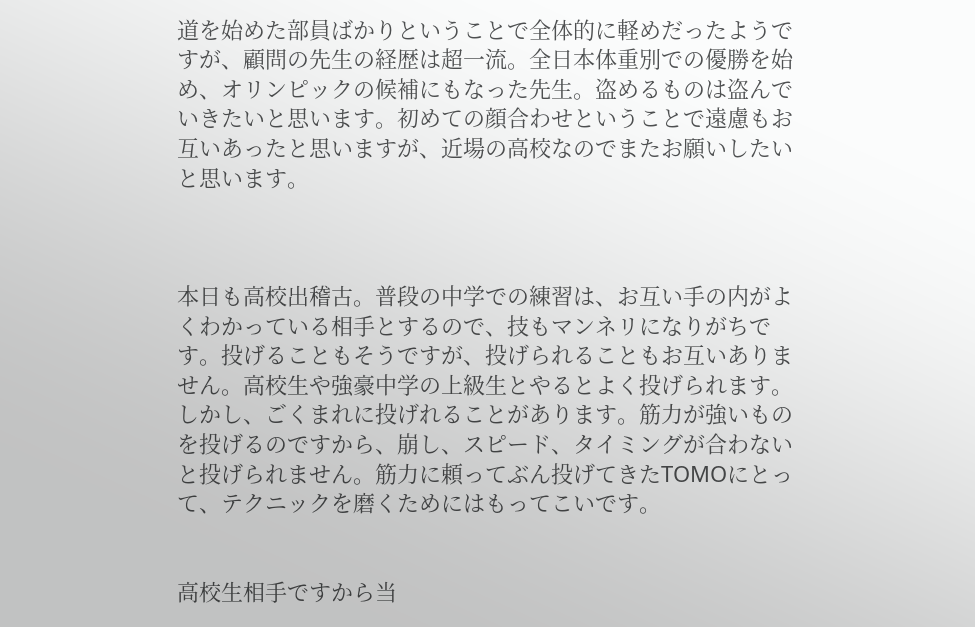道を始めた部員ばかりということで全体的に軽めだったようですが、顧問の先生の経歴は超一流。全日本体重別での優勝を始め、オリンピックの候補にもなった先生。盗めるものは盗んでいきたいと思います。初めての顔合わせということで遠慮もお互いあったと思いますが、近場の高校なのでまたお願いしたいと思います。



本日も高校出稽古。普段の中学での練習は、お互い手の内がよくわかっている相手とするので、技もマンネリになりがちです。投げることもそうですが、投げられることもお互いありません。高校生や強豪中学の上級生とやるとよく投げられます。しかし、ごくまれに投げれることがあります。筋力が強いものを投げるのですから、崩し、スピード、タイミングが合わないと投げられません。筋力に頼ってぶん投げてきたTOMOにとって、テクニックを磨くためにはもってこいです。


高校生相手ですから当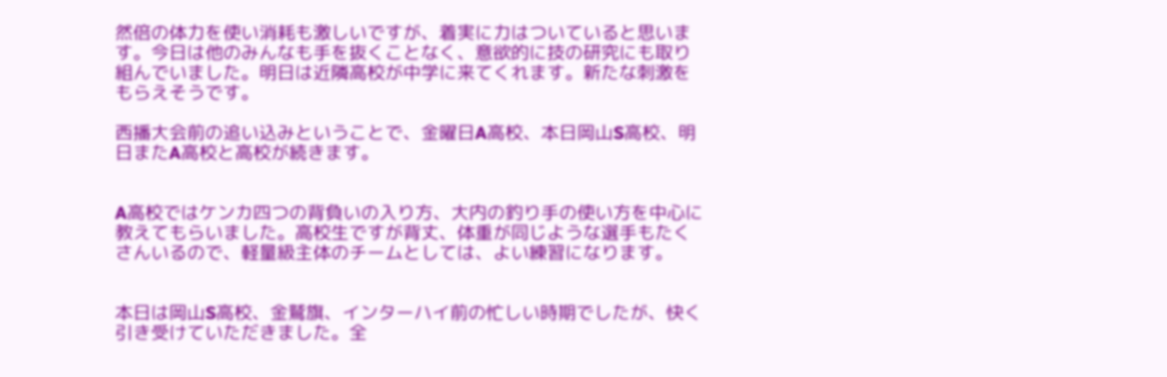然倍の体力を使い消耗も激しいですが、着実に力はついていると思います。今日は他のみんなも手を抜くことなく、意欲的に技の研究にも取り組んでいました。明日は近隣高校が中学に来てくれます。新たな刺激をもらえそうです。

西播大会前の追い込みということで、金曜日A高校、本日岡山S高校、明日またA高校と高校が続きます。


A高校ではケンカ四つの背負いの入り方、大内の釣り手の使い方を中心に教えてもらいました。高校生ですが背丈、体重が同じような選手もたくさんいるので、軽量級主体のチームとしては、よい練習になります。


本日は岡山S高校、金鷲旗、インターハイ前の忙しい時期でしたが、快く引き受けていただきました。全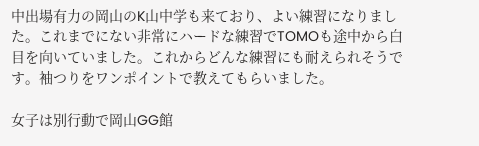中出場有力の岡山のK山中学も来ており、よい練習になりました。これまでにない非常にハードな練習でTOMOも途中から白目を向いていました。これからどんな練習にも耐えられそうです。袖つりをワンポイントで教えてもらいました。

女子は別行動で岡山GG館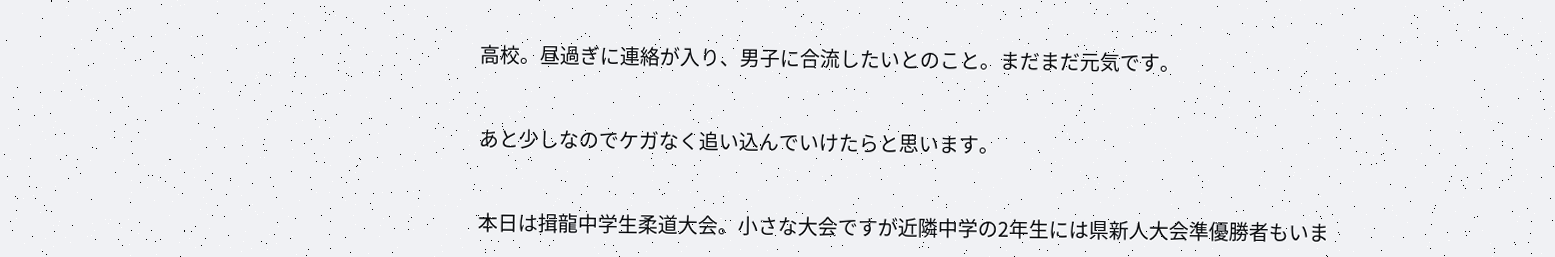高校。昼過ぎに連絡が入り、男子に合流したいとのこと。まだまだ元気です。


あと少しなのでケガなく追い込んでいけたらと思います。


本日は揖龍中学生柔道大会。小さな大会ですが近隣中学の2年生には県新人大会準優勝者もいま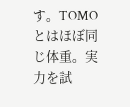す。TOMOとはほぼ同じ体重。実力を試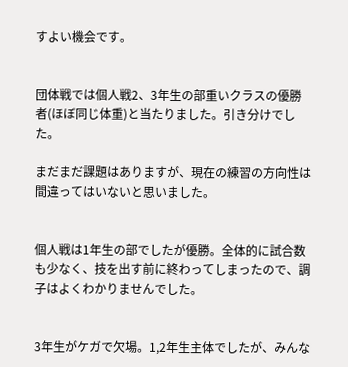すよい機会です。


団体戦では個人戦2、3年生の部重いクラスの優勝者(ほぼ同じ体重)と当たりました。引き分けでした。

まだまだ課題はありますが、現在の練習の方向性は間違ってはいないと思いました。


個人戦は1年生の部でしたが優勝。全体的に試合数も少なく、技を出す前に終わってしまったので、調子はよくわかりませんでした。


3年生がケガで欠場。1,2年生主体でしたが、みんな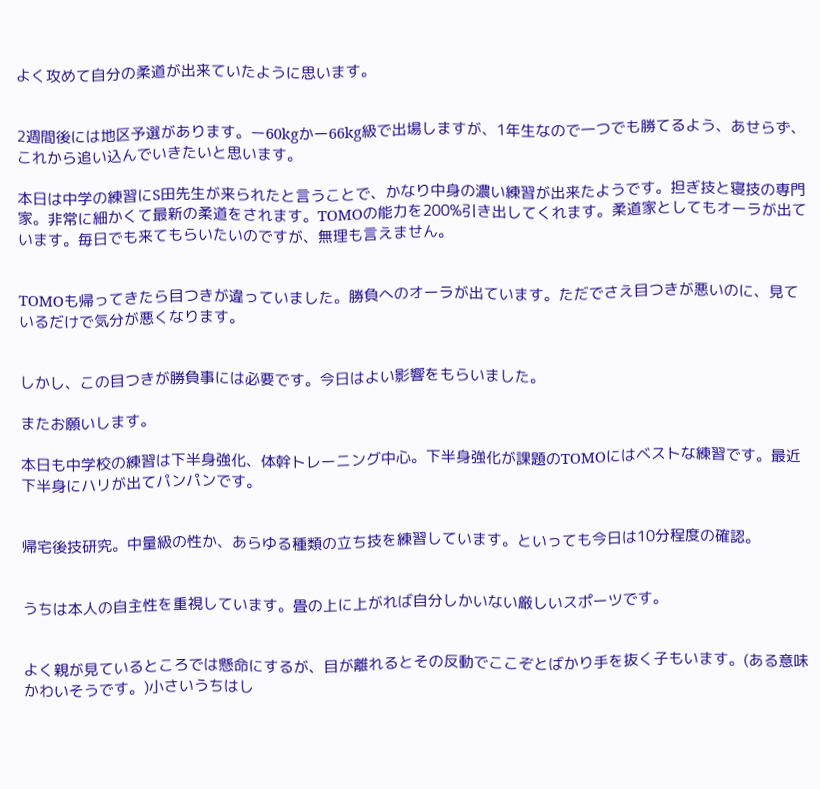よく攻めて自分の柔道が出来ていたように思います。


2週間後には地区予選があります。ー60kgかー66kg級で出場しますが、1年生なので一つでも勝てるよう、あせらず、これから追い込んでいきたいと思います。

本日は中学の練習にS田先生が来られたと言うことで、かなり中身の濃い練習が出来たようです。担ぎ技と寝技の専門家。非常に細かくて最新の柔道をされます。TOMOの能力を200%引き出してくれます。柔道家としてもオーラが出ています。毎日でも来てもらいたいのですが、無理も言えません。


TOMOも帰ってきたら目つきが違っていました。勝負へのオーラが出ています。ただでさえ目つきが悪いのに、見ているだけで気分が悪くなります。


しかし、この目つきが勝負事には必要です。今日はよい影響をもらいました。

またお願いします。

本日も中学校の練習は下半身強化、体幹トレーニング中心。下半身強化が課題のTOMOにはベストな練習です。最近下半身にハリが出てパンパンです。


帰宅後技研究。中量級の性か、あらゆる種類の立ち技を練習しています。といっても今日は10分程度の確認。


うちは本人の自主性を重視しています。畳の上に上がれば自分しかいない厳しいスポーツです。


よく親が見ているところでは懸命にするが、目が離れるとその反動でここぞとばかり手を抜く子もいます。(ある意味かわいそうです。)小さいうちはし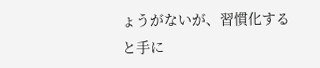ょうがないが、習慣化すると手に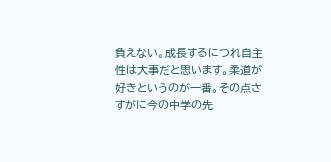負えない。成長するにつれ自主性は大事だと思います。柔道が好きというのが一番。その点さすがに今の中学の先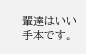輩達はいい手本です。